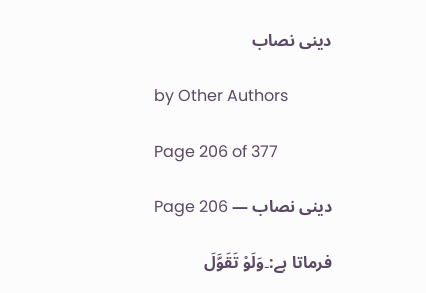دینی نصاب

by Other Authors

Page 206 of 377

دینی نصاب — Page 206

فرماتا ہے:۔وَلَوْ تَقَوَّلَ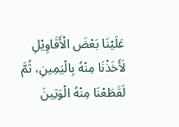عَلَيْنَا بَعْضَ الْأَقَاوِيْلِ لَأَخَذْنَا مِنْهُ بِالْيَمِينِ، ثُمَّ لَقَطَعْنَا مِنْهُ الْوَتِينَ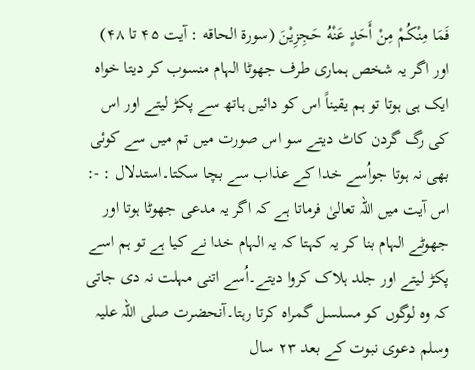فَمَا مِنْكُمْ مِنْ أَحَدٍ عَنْهُ حَجِزِيْنَ (سورۃ الحاقه : آیت ۴۵ تا ۴۸) اور اگر یہ شخص ہماری طرف جھوٹا الہام منسوب کر دیتا خواہ ایک ہی ہوتا تو ہم یقیناً اس کو دائیں ہاتھ سے پکڑ لیتے اور اس کی رگ گردن کاٹ دیتے سو اس صورت میں تم میں سے کوئی بھی نہ ہوتا جواُسے خدا کے عذاب سے بچا سکتا۔استدلال : -: اس آیت میں اللہ تعالیٰ فرماتا ہے کہ اگر یہ مدعی جھوٹا ہوتا اور جھوٹے الہام بنا کر یہ کہتا کہ یہ الہام خدا نے کیا ہے تو ہم اسے پکڑ لیتے اور جلد ہلاک کروا دیتے۔اُسے اتنی مہلت نہ دی جاتی کہ وہ لوگوں کو مسلسل گمراہ کرتا رہتا۔آنحضرت صلی اللہ علیہ وسلم دعوی نبوت کے بعد ۲۳ سال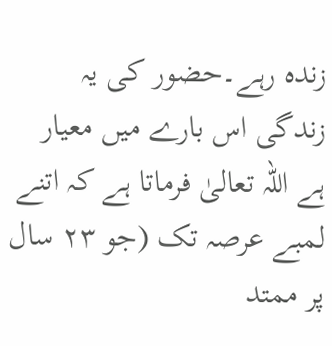زندہ رہے۔حضور کی یہ زندگی اس بارے میں معیار ہے اللہ تعالیٰ فرماتا ہے کہ اتنے لمبے عرصہ تک (جو ۲۳ سال پر ممتد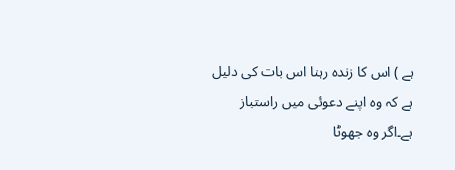ہے ) اس کا زندہ رہنا اس بات کی دلیل ہے کہ وہ اپنے دعوئی میں راستباز ہے۔اگر وہ جھوٹا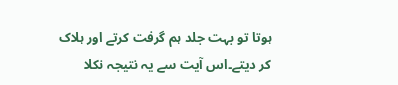ہوتا تو بہت جلد ہم گرفت کرتے اور ہلاک کر دیتے۔اس آیت سے یہ نتیجہ نکلا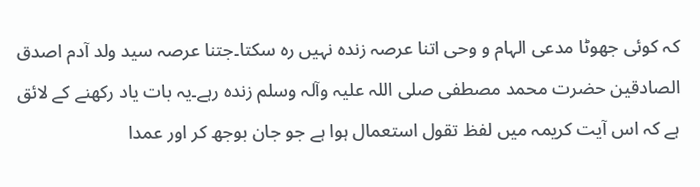کہ کوئی جھوٹا مدعی الہام و وحی اتنا عرصہ زندہ نہیں رہ سکتا۔جتنا عرصہ سید ولد آدم اصدق الصادقین حضرت محمد مصطفی صلی اللہ علیہ وآلہ وسلم زندہ رہے۔یہ بات یاد رکھنے کے لائق ہے کہ اس آیت کریمہ میں لفظ تقول استعمال ہوا ہے جو جان بوجھ کر اور عمدا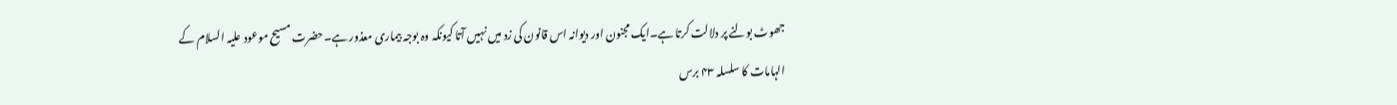جھوٹ بولنے پر دلالت کرتا ہے۔ایک مجنون اور دیوانہ اس قانون کی زد میں نہیں آتا کیونکہ وہ بوجہ بیماری معذور ہے۔حضرت مسیح موعود علیہ السلام کے الہامات کا سلسلہ ۴۳ برس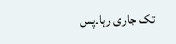تک جاری رہا۔پس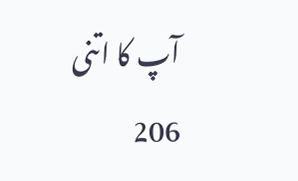آپ کا اتنی 206